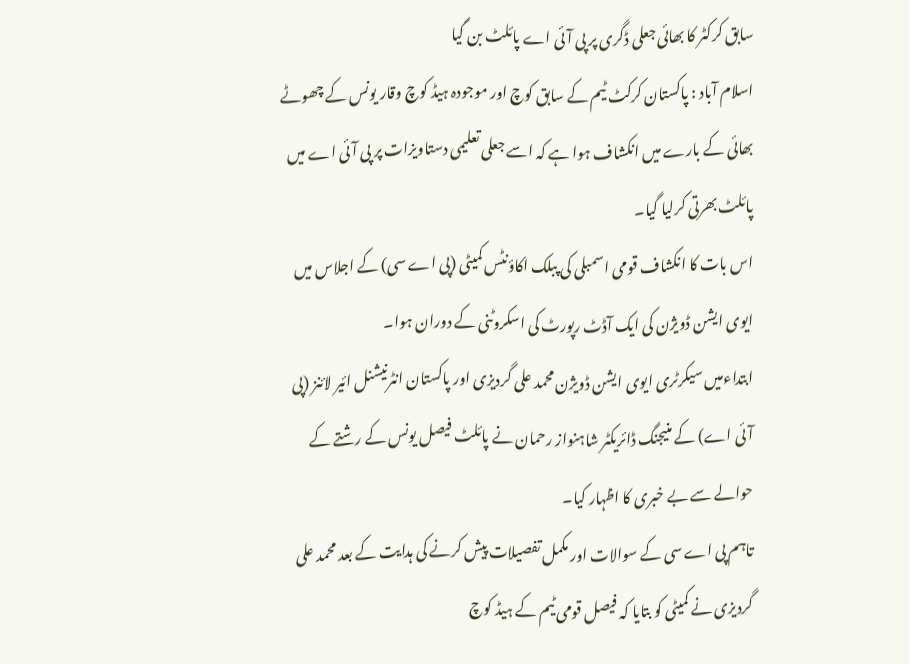سابق کرکٹر کا بھائی جعلی ڈگری پر پی آئی اے پائلٹ بن گیا
اسلام آباد : پاکستان کرکٹ ٹیم کے سابق کوچ اور موجودہ ہیڈ کوچ وقار یونس کے چھوٹے بھائی کے بارے میں انکشاف ہوا ہے کہ اسے جعلی تعلیمی دستاویزات پر پی آئی اے میں پائلٹ بھرتی کرلیا گیا۔
اس بات کا انکشاف قومی اسمبلی کی پبلک اکاؤنٹس کمیٹی (پی اے سی) کے اجلاس میں ایوی ایشن ڈویژن کی ایک آڈٹ رپورٹ کی اسکروٹنی کے دوران ہوا۔
ابتداءمیں سیکرٹری ایوی ایشن ڈویژن محمد علی گردیزی اور پاکستان انٹرنیشنل ائیر لائنز (پی آئی اے) کے منیجنگ ڈائریکٹر شاہنواز رحمان نے پائلٹ فیصل یونس کے رشتے کے حوالے سے بے خبری کا اظہار کیا۔
تاہم پی اے سی کے سوالات اور مکمل تفصیلات پیش کرنے کی ہدایت کے بعد محمد علی گردیزی نے کمیٹی کو بتایا کہ فیصل قومی ٹیم کے ہیڈ کوچ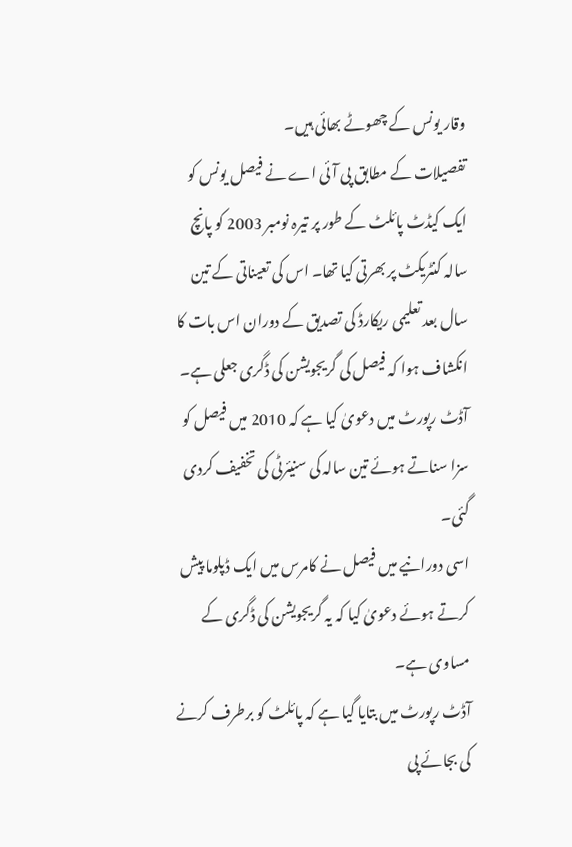وقار یونس کے چھوٹے بھائی ہیں۔
تفصیلات کے مطابق پی آئی اے نے فیصل یونس کو ایک کیڈٹ پائلٹ کے طور پر تیرہ نومبر 2003 کو پانچ سالہ کنٹریکٹ پر بھرتی کیا تھا۔ اس کی تعیناتی کے تین سال بعد تعلیمی ریکارڈ کی تصدیق کے دوران اس بات کا انکشاف ہوا کہ فیصل کی گریجویشن کی ڈگری جعلی ہے۔
آڈٹ رپورٹ میں دعویٰ کیا ہے کہ 2010 میں فیصل کو سزا سناتے ہوئے تین سالہ کی سنیئرٹی کی تخفیف کردی گئی۔
اسی دورانیے میں فیصل نے کامرس میں ایک ڈپلوما پیش کرتے ہوئے دعویٰ کیا کہ یہ گریجویشن کی ڈگری کے مساوی ہے۔
آڈٹ رپورٹ میں بتایا گیا ہے کہ پائلٹ کو برطرف کرنے کی بجائے پی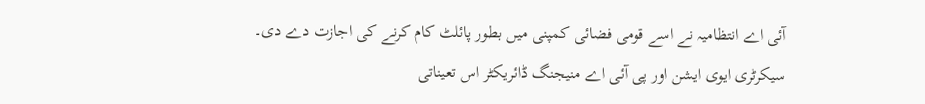آئی اے انتظامیہ نے اسے قومی فضائی کمپنی میں بطور پائلٹ کام کرنے کی اجازت دے دی۔
سیکرٹری ایوی ایشن اور پی آئی اے منیجنگ ڈائریکٹر اس تعیناتی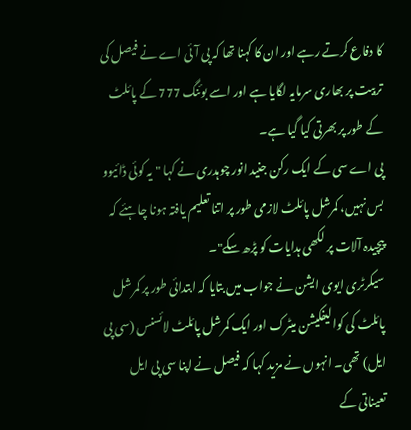کا دفاع کرتے رہے اور ان کا کہنا تھا کہ پی آئی اے نے فیصل کی تربیت پر بھاری سرمایہ لگایا ہے اور اسے بوئنگ 777 کے پائلٹ کے طور پر بھرتی کیا گیا ہے۔
پی اے سی کے ایک رکن جنید انور چوہدری نے کہا " یہ کوئی ڈائیوو بس نہیں، کمرشل پائلٹ لازمی طور پر اتنا تعلیم یافتہ ہونا چاہئے کہ پیچیدہ آلات پر لکھی ہدایات کو پڑھ سکے"۔
سیکرٹری ایوی ایشن نے جواب میں بتایا کہ ابتدائی طور پر کمرشل پائلٹ کی کوالیفکیشن میٹرک اور ایک کمرشل پائلٹ لائسنس (سی پی ایل) تھی۔ انہوں نے مزید کہا کہ فیصل نے اپنا سی پی ایل تعیناتی کے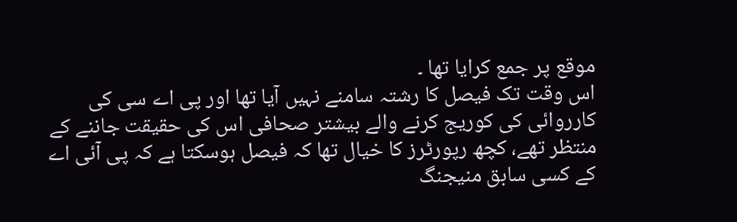موقع پر جمع کرایا تھا ۔
اس وقت تک فیصل کا رشتہ سامنے نہیں آیا تھا اور پی اے سی کی کارروائی کی کوریج کرنے والے بیشتر صحافی اس کی حقیقت جاننے کے منتظر تھے، کچھ رپورٹرز کا خیال تھا کہ فیصل ہوسکتا ہے کہ پی آئی اے کے کسی سابق منیجنگ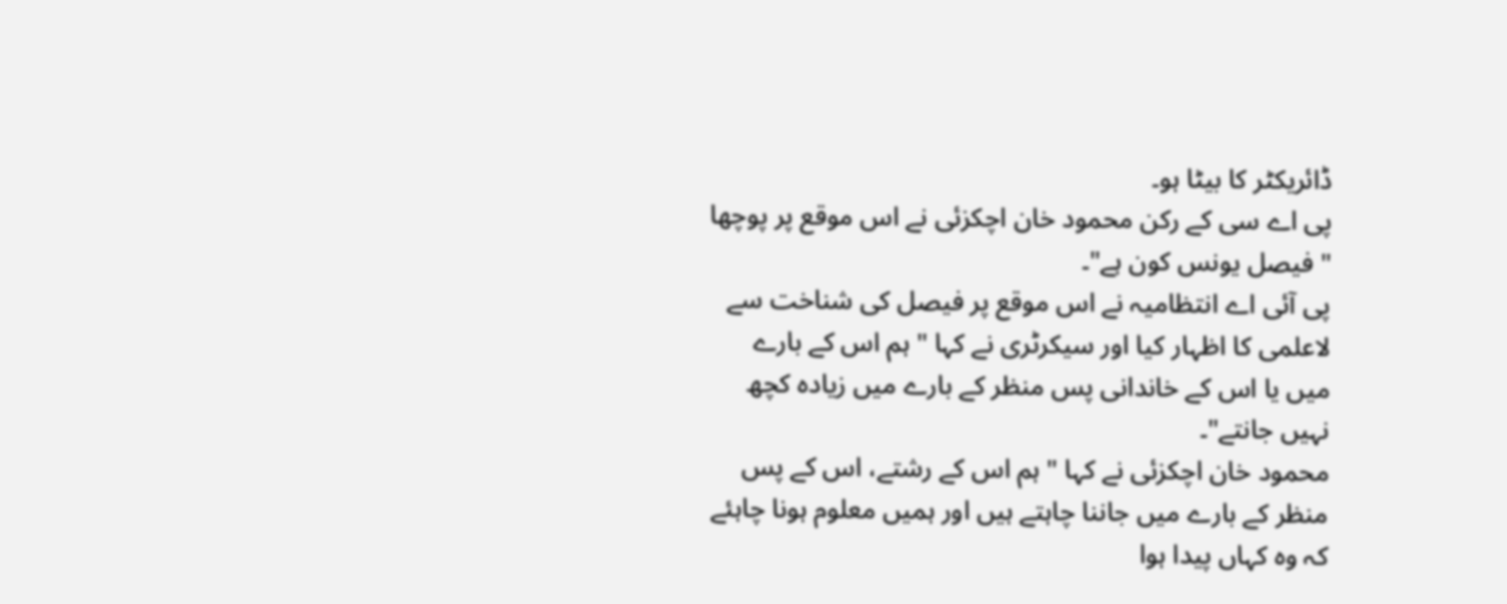ڈائریکٹر کا بیٹا ہو۔
پی اے سی کے رکن محمود خان اچکزئی نے اس موقع پر پوچھا " فیصل یونس کون ہے"۔
پی آئی اے انتظامیہ نے اس موقع پر فیصل کی شناخت سے لاعلمی کا اظہار کیا اور سیکرٹری نے کہا " ہم اس کے بارے میں یا اس کے خاندانی پس منظر کے بارے میں زیادہ کچھ نہیں جانتے"۔
محمود خان اچکزئی نے کہا " ہم اس کے رشتے، اس کے پس منظر کے بارے میں جاننا چاہتے ہیں اور ہمیں معلوم ہونا چاہئے کہ وہ کہاں پیدا ہوا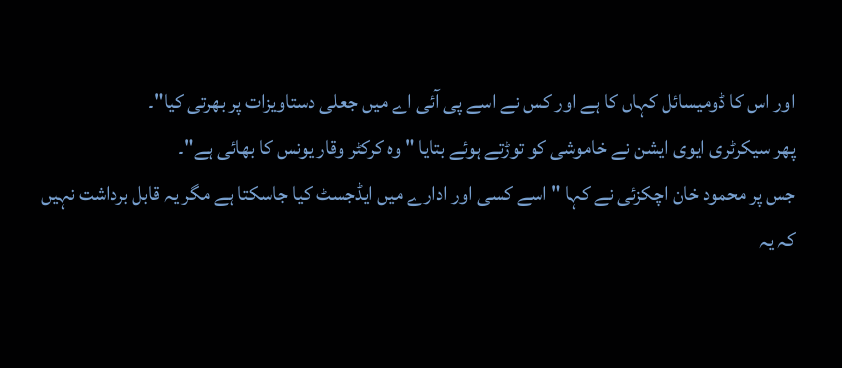اور اس کا ڈومیسائل کہاں کا ہے اور کس نے اسے پی آئی اے میں جعلی دستاویزات پر بھرتی کیا"۔
پھر سیکرٹری ایوی ایشن نے خاموشی کو توڑتے ہوئے بتایا " وہ کرکٹر وقار یونس کا بھائی ہے"۔
جس پر محمود خان اچکزئی نے کہا " اسے کسی اور ادارے میں ایڈجسٹ کیا جاسکتا ہے مگر یہ قابل برداشت نہیں کہ یہ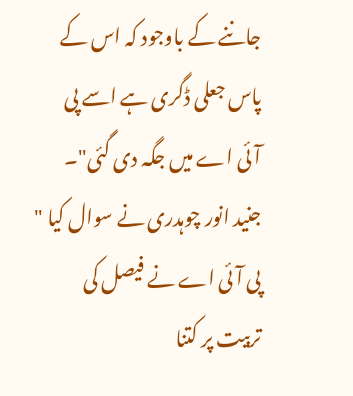جاننے کے باوجود کہ اس کے پاس جعلی ڈگری ہے اسے پی آئی اے میں جگہ دی گئی"۔
جنید انور چوہدری نے سوال کیا " پی آئی اے نے فیصل کی تربیت پر کتنا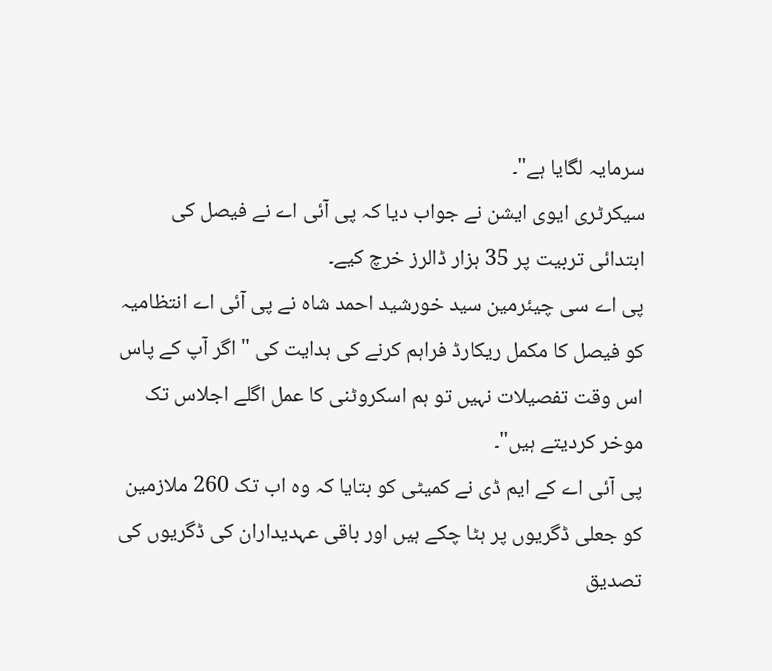سرمایہ لگایا ہے"۔
سیکرٹری ایوی ایشن نے جواب دیا کہ پی آئی اے نے فیصل کی ابتدائی تربیت پر 35 ہزار ڈالرز خرچ کیے۔
پی اے سی چیئرمین سید خورشید احمد شاہ نے پی آئی اے انتظامیہ کو فیصل کا مکمل ریکارڈ فراہم کرنے کی ہدایت کی " اگر آپ کے پاس اس وقت تفصیلات نہیں تو ہم اسکروٹنی کا عمل اگلے اجلاس تک موخر کردیتے ہیں"۔
پی آئی اے کے ایم ڈی نے کمیٹی کو بتایا کہ وہ اب تک 260 ملازمین کو جعلی ڈگریوں پر ہٹا چکے ہیں اور باقی عہدیداران کی ڈگریوں کی تصدیق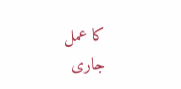کا عمل جاری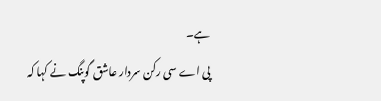ہے۔
پی اے سی رکن سردار عاشق گوپنگ نے کہا کہ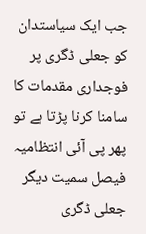جب ایک سیاستدان کو جعلی ڈگری پر فوجداری مقدمات کا سامنا کرنا پڑتا ہے تو پھر پی آئی انتظامیہ فیصل سمیت دیگر جعلی ڈگری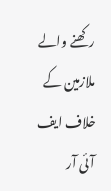رکھنے والے ملازمین کے خلاف ایف آئی آر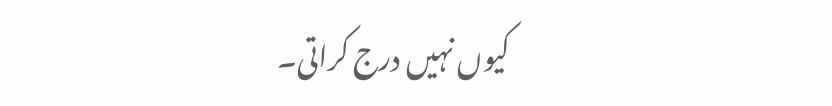کیوں نہیں درج کراتی۔